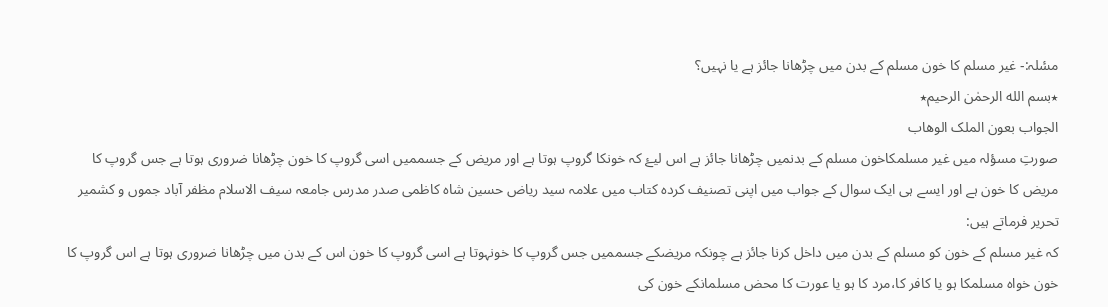مسٔلہ:- غیر مسلم کا خون مسلم کے بدن میں چڑھانا جائز ہے یا نہیں؟
٭بسم الله الرحمٰن الرحیم٭
الجواب بعون الملک الوھاب
صورتِ مسؤلہ میں غیر مسلمکاخون مسلم کے بدنمیں چڑھانا جائز ہے اس لیۓ کہ خونکا گروپ ہوتا ہے اور مریض کے جسممیں اسی گروپ کا خون چڑھانا ضروری ہوتا ہے جس گروپ کا مریض کا خون ہے اور ایسے ہی ایک سوال کے جواب میں اپنی تصنیف کردہ کتاب میں علامہ سید ریاض حسین شاہ کاظمی صدر مدرس جامعہ سیف الاسلام مظفر آباد جموں و کشمیر تحریر فرماتے ہیں:
کہ غیر مسلم کے خون کو مسلم کے بدن میں داخل کرنا جائز ہے چونکہ مریضکے جسممیں جس گروپ کا خونہوتا ہے اسی گروپ کا خون اس کے بدن میں چڑھانا ضروری ہوتا ہے اس گروپ کا خون خواہ مسلمکا ہو یا کافر کا،مرد کا ہو یا عورت کا محض مسلمانکے خون کی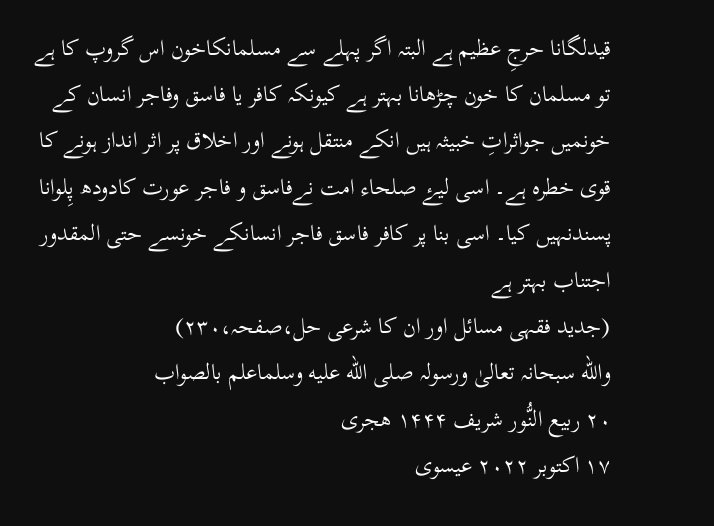قیدلگانا حرجِ عظیم ہے البتہ اگر پہلے سے مسلمانکاخون اس گروپ کا ہے تو مسلمان کا خون چڑھانا بہتر ہے کیونکہ کافر یا فاسق وفاجر انسان کے خونمیں جواثراتِ خبیثہ ہیں انکے منتقل ہونے اور اخلاق پر اثر انداز ہونے کا قوی خطرہ ہے۔ اسی لیۓ صلحاء امت نےفاسق و فاجر عورت کادودھ پِلوانا پسندنہیں کیا۔ اسی بنا پر کافر فاسق فاجر انسانکے خونسے حتی المقدور اجتناب بہتر ہے
(جدید فقہی مسائل اور ان کا شرعی حل،صفحہ،۲۳۰)
والله سبحانہ تعالیٰ ورسولہ صلى الله عليه وسلماعلم بالصواب
۲۰ ربیع النُّور شریف ۱۴۴۴ ھجری
۱۷ اکتوبر ۲۰۲۲ عیسوی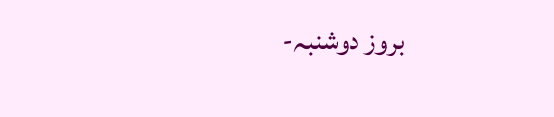بروز دوشنبہ-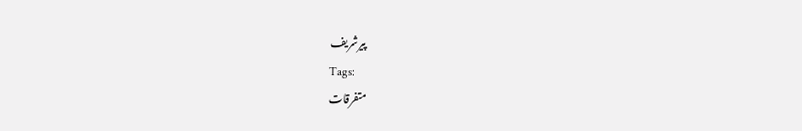پیرشریف
Tags:
متفرقات